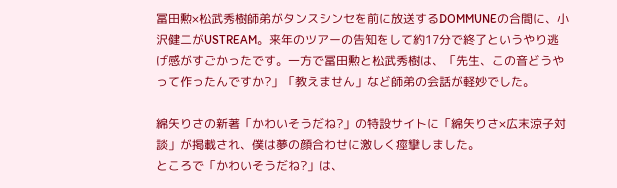冨田勲×松武秀樹師弟がタンスシンセを前に放送するDOMMUNEの合間に、小沢健二がUSTREAM。来年のツアーの告知をして約17分で終了というやり逃げ感がすごかったです。一方で冨田勲と松武秀樹は、「先生、この音どうやって作ったんですか?」「教えません」など師弟の会話が軽妙でした。

綿矢りさの新著「かわいそうだね?」の特設サイトに「綿矢りさ×広末涼子対談」が掲載され、僕は夢の顔合わせに激しく痙攣しました。
ところで「かわいそうだね?」は、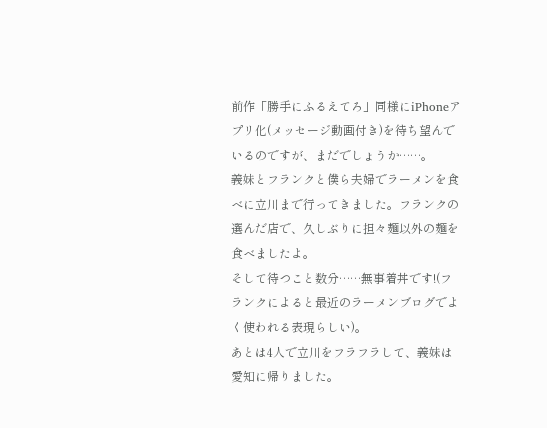前作「勝手にふるえてろ」同様にiPhoneアプリ化(メッセージ動画付き)を待ち望んでいるのですが、まだでしょうか……。
義妹とフランクと僕ら夫婦でラーメンを食べに立川まで行ってきました。フランクの選んだ店で、久しぶりに担々麺以外の麺を食べましたよ。
そして待つこと数分……無事着丼です!(フランクによると最近のラーメンブログでよく使われる表現らしい)。
あとは4人で立川をフラフラして、義妹は愛知に帰りました。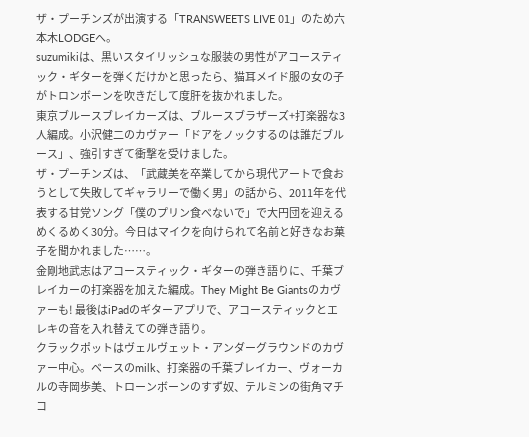ザ・プーチンズが出演する「TRANSWEETS LIVE 01」のため六本木LODGEへ。
suzumikiは、黒いスタイリッシュな服装の男性がアコースティック・ギターを弾くだけかと思ったら、猫耳メイド服の女の子がトロンボーンを吹きだして度肝を抜かれました。
東京ブルースブレイカーズは、ブルースブラザーズ+打楽器な3人編成。小沢健二のカヴァー「ドアをノックするのは誰だブルース」、強引すぎて衝撃を受けました。
ザ・プーチンズは、「武蔵美を卒業してから現代アートで食おうとして失敗してギャラリーで働く男」の話から、2011年を代表する甘党ソング「僕のプリン食べないで」で大円団を迎えるめくるめく30分。今日はマイクを向けられて名前と好きなお菓子を聞かれました……。
金剛地武志はアコースティック・ギターの弾き語りに、千葉ブレイカーの打楽器を加えた編成。They Might Be Giantsのカヴァーも! 最後はiPadのギターアプリで、アコースティックとエレキの音を入れ替えての弾き語り。
クラックポットはヴェルヴェット・アンダーグラウンドのカヴァー中心。ベースのmilk、打楽器の千葉ブレイカー、ヴォーカルの寺岡歩美、トローンボーンのすず奴、テルミンの街角マチコ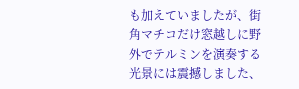も加えていましたが、街角マチコだけ窓越しに野外でテルミンを演奏する光景には震撼しました、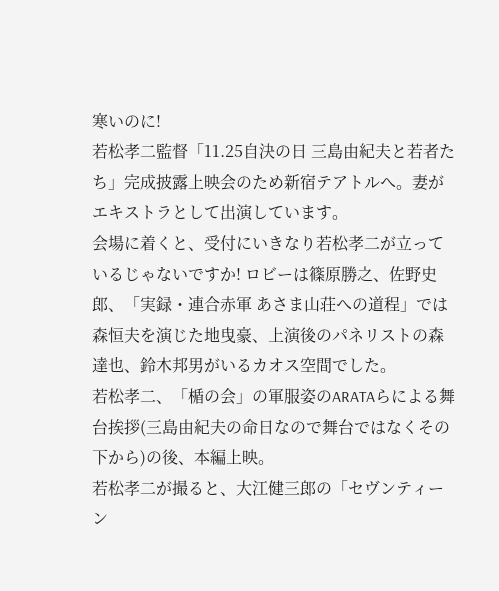寒いのに!
若松孝二監督「11.25自決の日 三島由紀夫と若者たち」完成披露上映会のため新宿テアトルへ。妻がエキストラとして出演しています。
会場に着くと、受付にいきなり若松孝二が立っているじゃないですか! ロビーは篠原勝之、佐野史郎、「実録・連合赤軍 あさま山荘への道程」では森恒夫を演じた地曳豪、上演後のパネリストの森達也、鈴木邦男がいるカオス空間でした。
若松孝二、「楯の会」の軍服姿のARATAらによる舞台挨拶(三島由紀夫の命日なので舞台ではなくその下から)の後、本編上映。
若松孝二が撮ると、大江健三郎の「セヴンティーン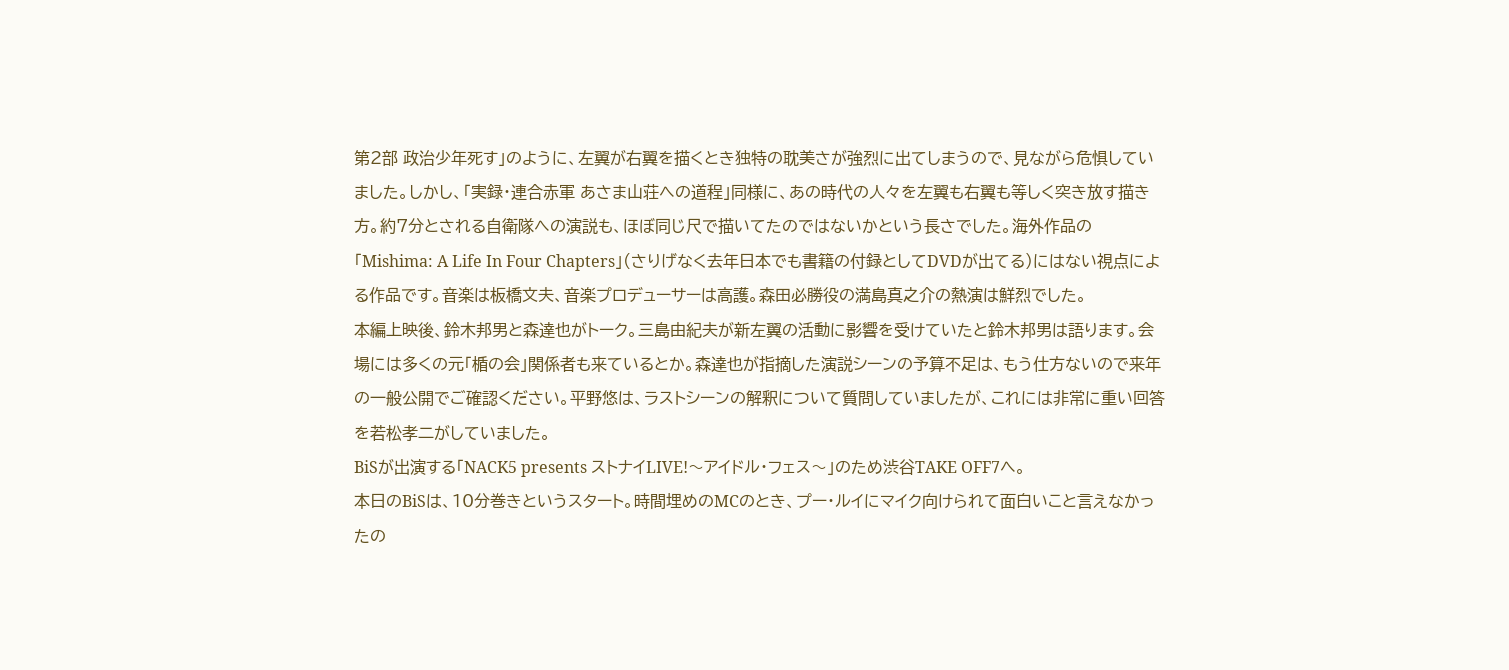第2部 政治少年死す」のように、左翼が右翼を描くとき独特の耽美さが強烈に出てしまうので、見ながら危惧していました。しかし、「実録・連合赤軍 あさま山荘への道程」同様に、あの時代の人々を左翼も右翼も等しく突き放す描き方。約7分とされる自衛隊への演説も、ほぼ同じ尺で描いてたのではないかという長さでした。海外作品の「Mishima: A Life In Four Chapters」(さりげなく去年日本でも書籍の付録としてDVDが出てる)にはない視点による作品です。音楽は板橋文夫、音楽プロデューサーは高護。森田必勝役の満島真之介の熱演は鮮烈でした。
本編上映後、鈴木邦男と森達也がトーク。三島由紀夫が新左翼の活動に影響を受けていたと鈴木邦男は語ります。会場には多くの元「楯の会」関係者も来ているとか。森達也が指摘した演説シーンの予算不足は、もう仕方ないので来年の一般公開でご確認ください。平野悠は、ラストシーンの解釈について質問していましたが、これには非常に重い回答を若松孝二がしていました。
BiSが出演する「NACK5 presents ストナイLIVE!〜アイドル・フェス〜」のため渋谷TAKE OFF7へ。
本日のBiSは、10分巻きというスタート。時間埋めのMCのとき、プー・ルイにマイク向けられて面白いこと言えなかったの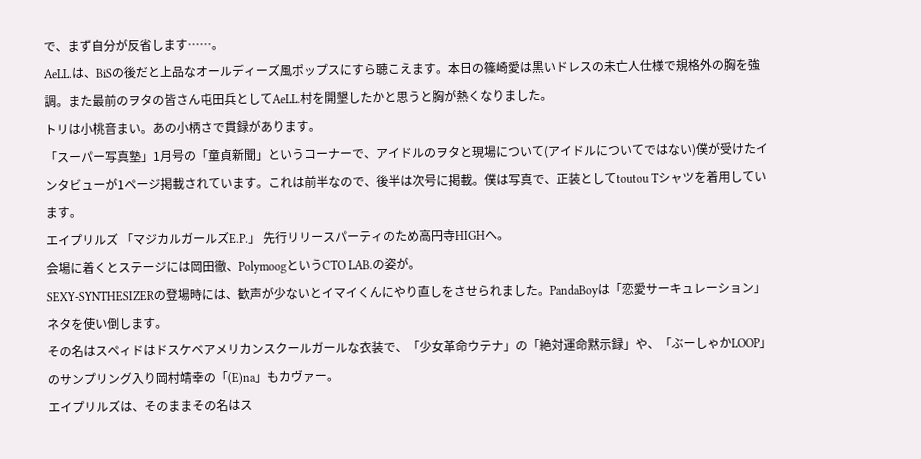で、まず自分が反省します……。
AeLL.は、BiSの後だと上品なオールディーズ風ポップスにすら聴こえます。本日の篠崎愛は黒いドレスの未亡人仕様で規格外の胸を強調。また最前のヲタの皆さん屯田兵としてAeLL.村を開墾したかと思うと胸が熱くなりました。
トリは小桃音まい。あの小柄さで貫録があります。
「スーパー写真塾」1月号の「童貞新聞」というコーナーで、アイドルのヲタと現場について(アイドルについてではない)僕が受けたインタビューが1ページ掲載されています。これは前半なので、後半は次号に掲載。僕は写真で、正装としてtoutou Tシャツを着用しています。
エイプリルズ 「マジカルガールズE.P.」 先行リリースパーティのため高円寺HIGHへ。
会場に着くとステージには岡田徹、PolymoogというCTO LAB.の姿が。
SEXY-SYNTHESIZERの登場時には、歓声が少ないとイマイくんにやり直しをさせられました。PandaBoyは「恋愛サーキュレーション」ネタを使い倒します。
その名はスペィドはドスケベアメリカンスクールガールな衣装で、「少女革命ウテナ」の「絶対運命黙示録」や、「ぶーしゃかLOOP」のサンプリング入り岡村靖幸の「(E)na」もカヴァー。
エイプリルズは、そのままその名はス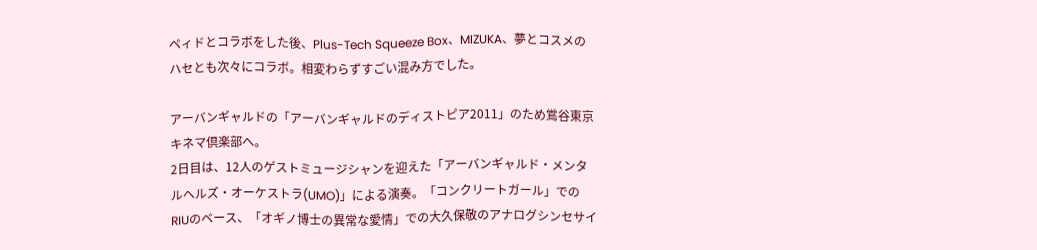ペィドとコラボをした後、Plus-Tech Squeeze Box、MIZUKA、夢とコスメのハセとも次々にコラボ。相変わらずすごい混み方でした。

アーバンギャルドの「アーバンギャルドのディストピア2011」のため鴬谷東京キネマ倶楽部へ。
2日目は、12人のゲストミュージシャンを迎えた「アーバンギャルド・メンタルヘルズ・オーケストラ(UMO)」による演奏。「コンクリートガール」でのRIUのベース、「オギノ博士の異常な愛情」での大久保敬のアナログシンセサイ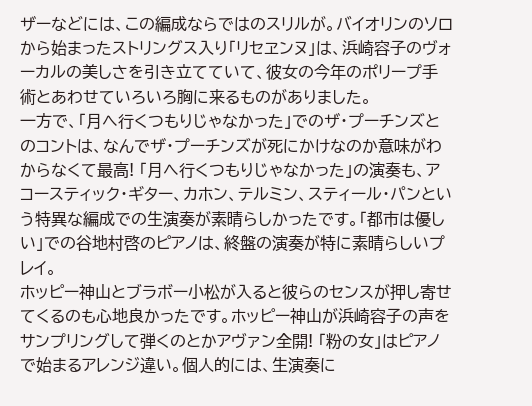ザーなどには、この編成ならではのスリルが。バイオリンのソロから始まったストリングス入り「リセヱンヌ」は、浜崎容子のヴォーカルの美しさを引き立てていて、彼女の今年のポリープ手術とあわせていろいろ胸に来るものがありました。
一方で、「月へ行くつもりじゃなかった」でのザ・プーチンズとのコントは、なんでザ・プーチンズが死にかけなのか意味がわからなくて最高! 「月へ行くつもりじゃなかった」の演奏も、アコースティック・ギター、カホン、テルミン、スティール・パンという特異な編成での生演奏が素晴らしかったです。「都市は優しい」での谷地村啓のピアノは、終盤の演奏が特に素晴らしいプレイ。
ホッピー神山とブラボー小松が入ると彼らのセンスが押し寄せてくるのも心地良かったです。ホッピー神山が浜崎容子の声をサンプリングして弾くのとかアヴァン全開! 「粉の女」はピアノで始まるアレンジ違い。個人的には、生演奏に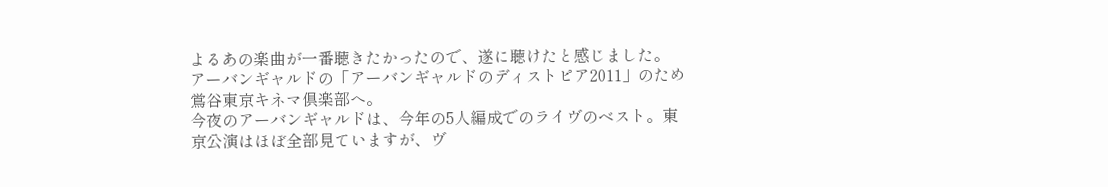よるあの楽曲が一番聴きたかったので、遂に聴けたと感じました。
アーバンギャルドの「アーバンギャルドのディストピア2011」のため鴬谷東京キネマ倶楽部へ。
今夜のアーバンギャルドは、今年の5人編成でのライヴのベスト。東京公演はほぼ全部見ていますが、ヴ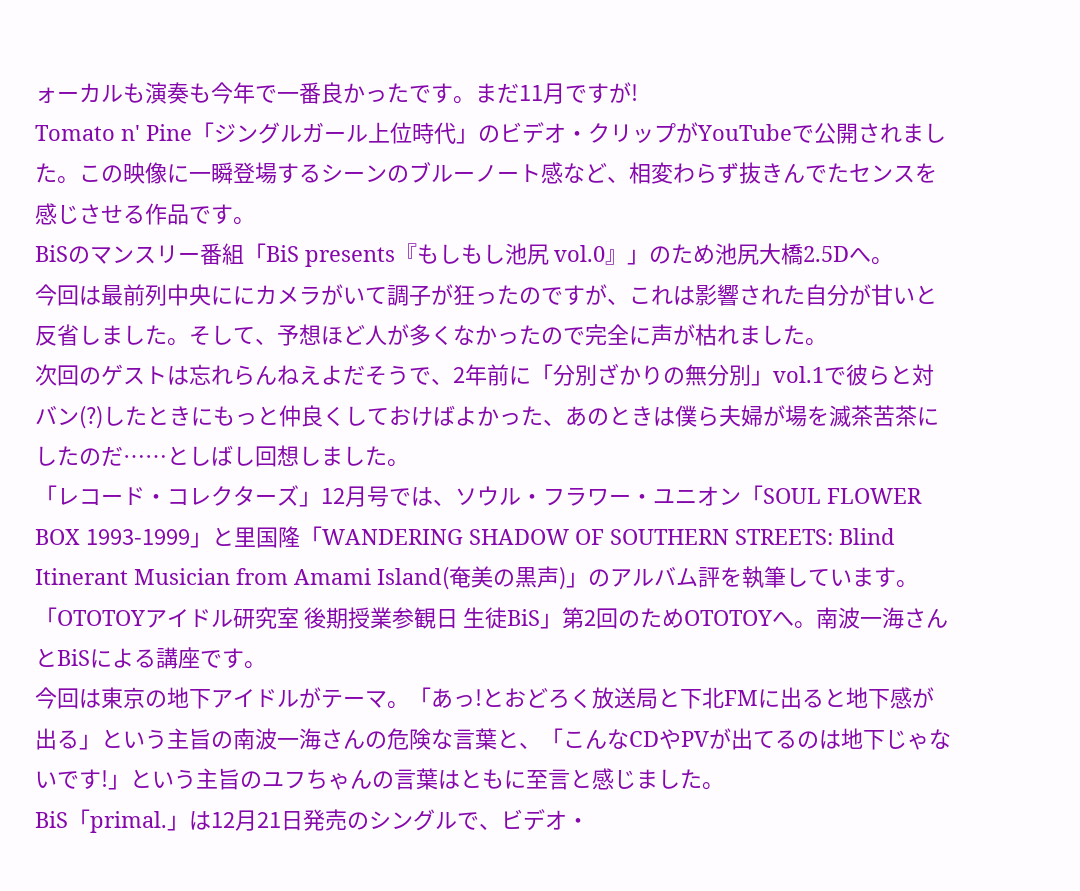ォーカルも演奏も今年で一番良かったです。まだ11月ですが!
Tomato n' Pine「ジングルガール上位時代」のビデオ・クリップがYouTubeで公開されました。この映像に一瞬登場するシーンのブルーノート感など、相変わらず抜きんでたセンスを感じさせる作品です。
BiSのマンスリー番組「BiS presents『もしもし池尻 vol.0』」のため池尻大橋2.5Dへ。
今回は最前列中央ににカメラがいて調子が狂ったのですが、これは影響された自分が甘いと反省しました。そして、予想ほど人が多くなかったので完全に声が枯れました。
次回のゲストは忘れらんねえよだそうで、2年前に「分別ざかりの無分別」vol.1で彼らと対バン(?)したときにもっと仲良くしておけばよかった、あのときは僕ら夫婦が場を滅茶苦茶にしたのだ……としばし回想しました。
「レコード・コレクターズ」12月号では、ソウル・フラワー・ユニオン「SOUL FLOWER BOX 1993-1999」と里国隆「WANDERING SHADOW OF SOUTHERN STREETS: Blind Itinerant Musician from Amami Island(奄美の黒声)」のアルバム評を執筆しています。
「OTOTOYアイドル研究室 後期授業参観日 生徒BiS」第2回のためOTOTOYへ。南波一海さんとBiSによる講座です。
今回は東京の地下アイドルがテーマ。「あっ!とおどろく放送局と下北FMに出ると地下感が出る」という主旨の南波一海さんの危険な言葉と、「こんなCDやPVが出てるのは地下じゃないです!」という主旨のユフちゃんの言葉はともに至言と感じました。
BiS「primal.」は12月21日発売のシングルで、ビデオ・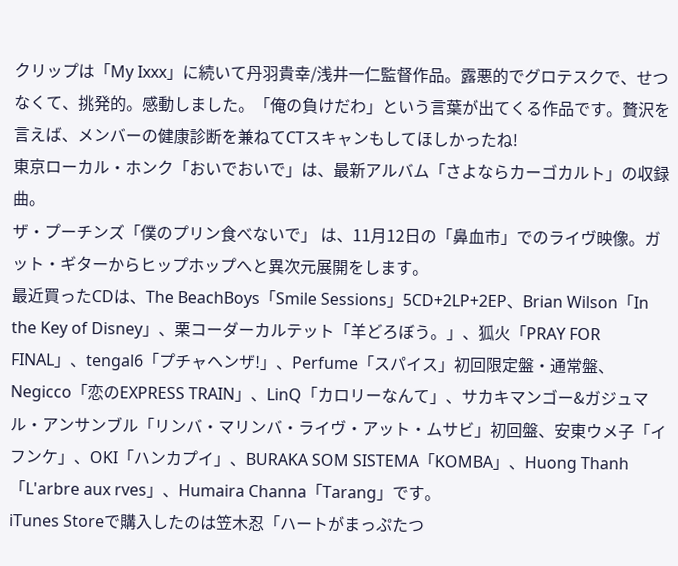クリップは「My Ixxx」に続いて丹羽貴幸/浅井一仁監督作品。露悪的でグロテスクで、せつなくて、挑発的。感動しました。「俺の負けだわ」という言葉が出てくる作品です。贅沢を言えば、メンバーの健康診断を兼ねてCTスキャンもしてほしかったね!
東京ローカル・ホンク「おいでおいで」は、最新アルバム「さよならカーゴカルト」の収録曲。
ザ・プーチンズ「僕のプリン食べないで」 は、11月12日の「鼻血市」でのライヴ映像。ガット・ギターからヒップホップへと異次元展開をします。
最近買ったCDは、The BeachBoys「Smile Sessions」5CD+2LP+2EP、Brian Wilson「In the Key of Disney」、栗コーダーカルテット「羊どろぼう。」、狐火「PRAY FOR FINAL」、tengal6「プチャヘンザ!」、Perfume「スパイス」初回限定盤・通常盤、Negicco「恋のEXPRESS TRAIN」、LinQ「カロリーなんて」、サカキマンゴー&ガジュマル・アンサンブル「リンバ・マリンバ・ライヴ・アット・ムサビ」初回盤、安東ウメ子「イフンケ」、OKI「ハンカプイ」、BURAKA SOM SISTEMA「KOMBA」、Huong Thanh「L'arbre aux rves」、Humaira Channa「Tarang」です。
iTunes Storeで購入したのは笠木忍「ハートがまっぷたつ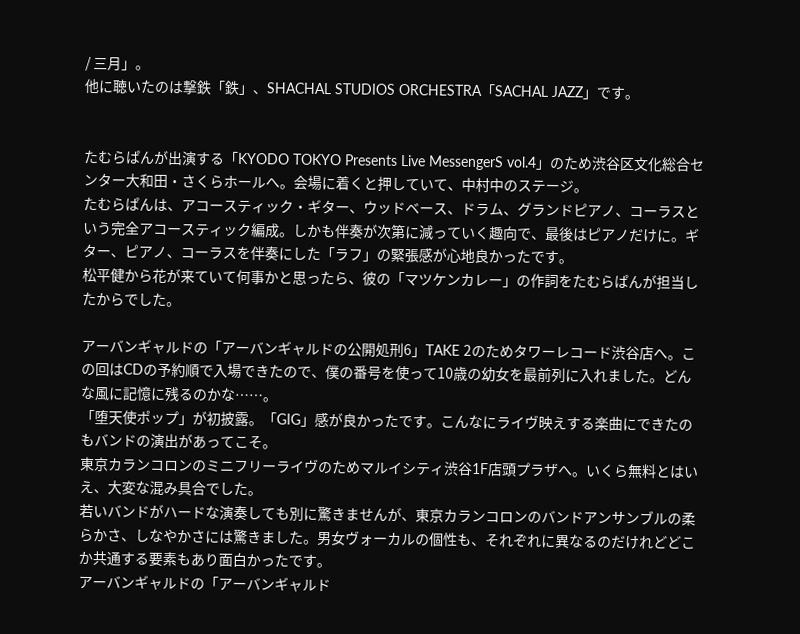/ 三月」。
他に聴いたのは撃鉄「鉄」、SHACHAL STUDIOS ORCHESTRA「SACHAL JAZZ」です。


たむらぱんが出演する「KYODO TOKYO Presents Live MessengerS vol.4」のため渋谷区文化総合センター大和田・さくらホールへ。会場に着くと押していて、中村中のステージ。
たむらぱんは、アコースティック・ギター、ウッドベース、ドラム、グランドピアノ、コーラスという完全アコースティック編成。しかも伴奏が次第に減っていく趣向で、最後はピアノだけに。ギター、ピアノ、コーラスを伴奏にした「ラフ」の緊張感が心地良かったです。
松平健から花が来ていて何事かと思ったら、彼の「マツケンカレー」の作詞をたむらぱんが担当したからでした。

アーバンギャルドの「アーバンギャルドの公開処刑6」TAKE 2のためタワーレコード渋谷店へ。この回はCDの予約順で入場できたので、僕の番号を使って10歳の幼女を最前列に入れました。どんな風に記憶に残るのかな……。
「堕天使ポップ」が初披露。「GIG」感が良かったです。こんなにライヴ映えする楽曲にできたのもバンドの演出があってこそ。
東京カランコロンのミニフリーライヴのためマルイシティ渋谷1F店頭プラザへ。いくら無料とはいえ、大変な混み具合でした。
若いバンドがハードな演奏しても別に驚きませんが、東京カランコロンのバンドアンサンブルの柔らかさ、しなやかさには驚きました。男女ヴォーカルの個性も、それぞれに異なるのだけれどどこか共通する要素もあり面白かったです。
アーバンギャルドの「アーバンギャルド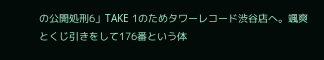の公開処刑6」TAKE 1のためタワーレコード渋谷店へ。颯爽とくじ引きをして176番という体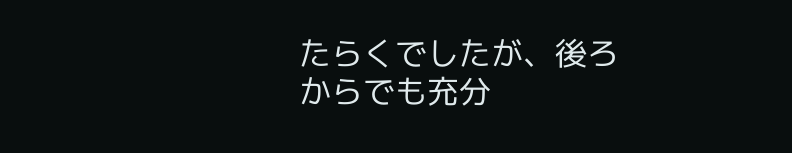たらくでしたが、後ろからでも充分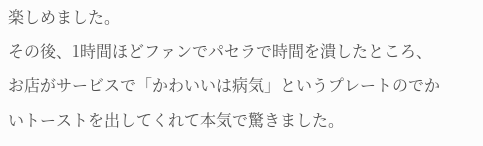楽しめました。
その後、1時間ほどファンでパセラで時間を潰したところ、お店がサービスで「かわいいは病気」というプレートのでかいトーストを出してくれて本気で驚きました。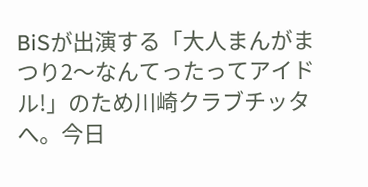BiSが出演する「大人まんがまつり2〜なんてったってアイドル!」のため川崎クラブチッタへ。今日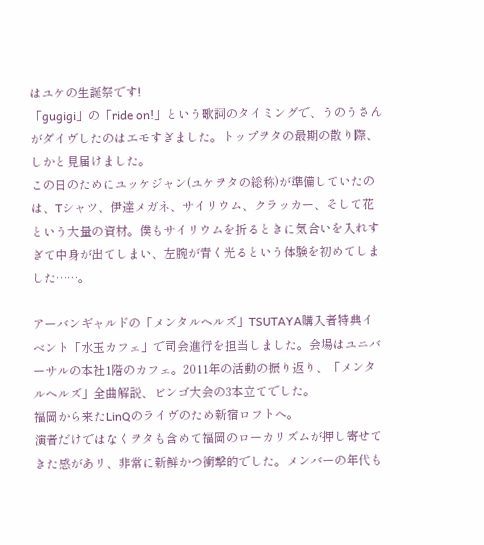はユケの生誕祭です!
「gugigi」の「ride on!」という歌詞のタイミングで、うのうさんがダイヴしたのはエモすぎました。トップヲタの最期の散り際、しかと見届けました。
この日のためにユッケジャン(ユケヲタの総称)が準備していたのは、Tシャツ、伊達メガネ、サイリウム、クラッカー、そして花という大量の資材。僕もサイリウムを折るときに気合いを入れすぎて中身が出てしまい、左腕が青く光るという体験を初めてしました……。

アーバンギャルドの「メンタルヘルズ」TSUTAYA購入者特典イベント「水玉カフェ」で司会進行を担当しました。会場はユニバーサルの本社1階のカフェ。2011年の活動の振り返り、「メンタルヘルズ」全曲解説、ビンゴ大会の3本立てでした。
福岡から来たLinQのライヴのため新宿ロフトへ。
演者だけではなくヲタも含めて福岡のローカリズムが押し寄せてきた感があリ、非常に新鮮かつ衝撃的でした。メンバーの年代も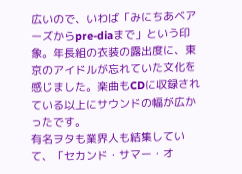広いので、いわば「みにちあベアーズからpre-diaまで」という印象。年長組の衣装の露出度に、東京のアイドルが忘れていた文化を感じました。楽曲もCDに収録されている以上にサウンドの幅が広かったです。
有名ヲタも業界人も結集していて、「セカンド・サマー・オ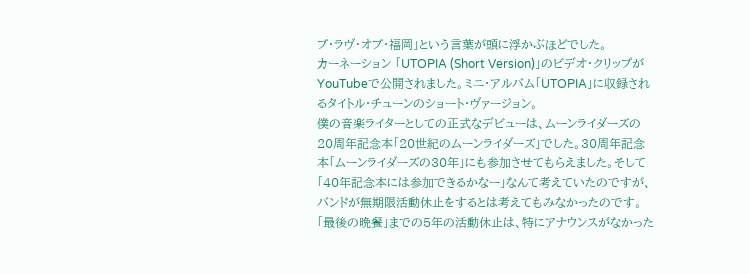ブ・ラヴ・オブ・福岡」という言葉が頭に浮かぶほどでした。
カーネーション 「UTOPIA (Short Version)」のビデオ・クリップがYouTubeで公開されました。ミニ・アルバム「UTOPIA」に収録されるタイトル・チューンのショート・ヴァージョン。
僕の音楽ライターとしての正式なデビューは、ムーンライダーズの20周年記念本「20世紀のムーンライダーズ」でした。30周年記念本「ムーンライダーズの30年」にも参加させてもらえました。そして「40年記念本には参加できるかなー」なんて考えていたのですが、バンドが無期限活動休止をするとは考えてもみなかったのです。
「最後の晩餐」までの5年の活動休止は、特にアナウンスがなかった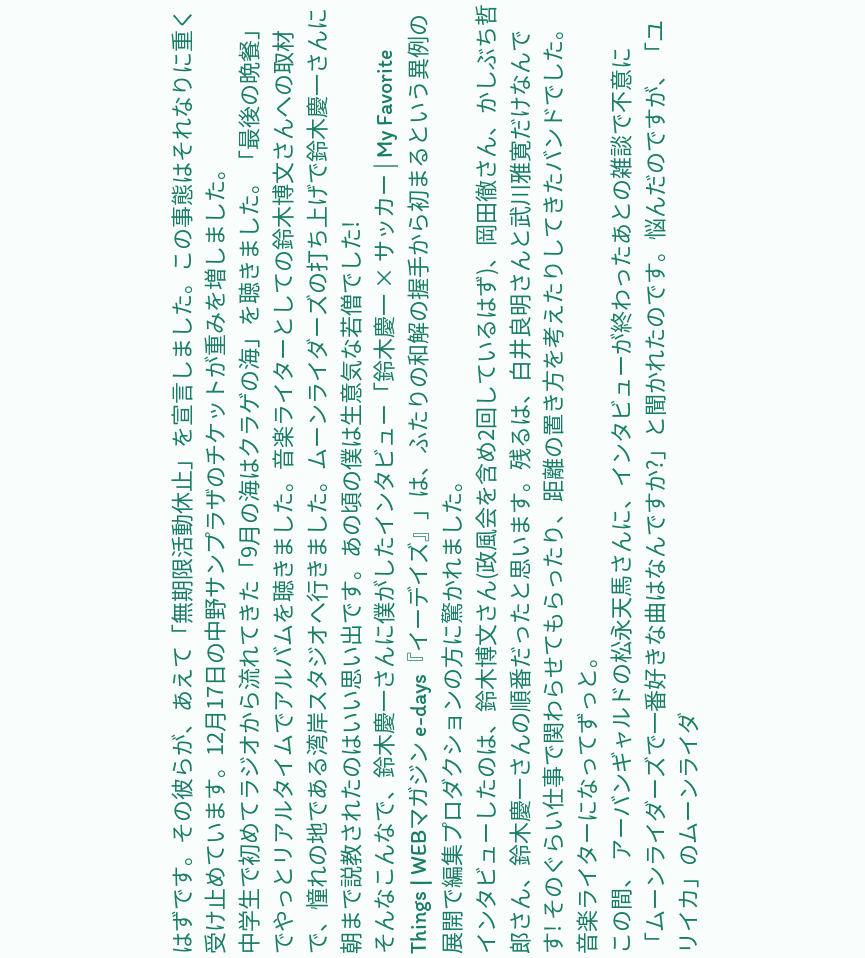はずです。その彼らが、あえて「無期限活動休止」を宣言しました。この事態はそれなりに重く受け止めています。12月17日の中野サンプラザのチケットが重みを増しました。
中学生で初めてラジオから流れてきた「9月の海はクラゲの海」を聴きました。「最後の晩餐」でやっとリアルタイムでアルバムを聴きました。音楽ライターとしての鈴木博文さんへの取材で、憧れの地である湾岸スタジオへ行きました。ムーンライダーズの打ち上げで鈴木慶一さんに朝まで説教されたのはいい思い出です。あの頃の僕は生意気な若僧でした!
そんなこんなで、鈴木慶一さんに僕がしたインタビュー「鈴木慶一 × サッカー | My Favorite Things | WEBマガジン e-days『イーデイズ』」は、ふたりの和解の握手から初まるという異例の展開で編集プロダクションの方に驚かれました。
インタビューしたのは、鈴木博文さん(政風会を含め2回しているはず)、岡田徹さん、かしぶち哲郎さん、鈴木慶一さんの順番だったと思います。残るは、白井良明さんと武川雅寛だけなんです! そのぐらい仕事で関わらせてもらったり、距離の置き方を考えたりしてきたバンドでした。音楽ライターになってずっと。
この間、 アーバンギャルドの松永天馬さんに、インタビューが終わったあとの雑談で不意に「ムーンライダーズで一番好きな曲はなんですか?」と聞かれたのです。悩んだのですが、「ユリイカ」のムーンライダ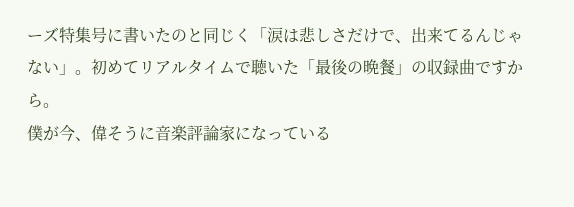ーズ特集号に書いたのと同じく「涙は悲しさだけで、出来てるんじゃない」。初めてリアルタイムで聴いた「最後の晩餐」の収録曲ですから。
僕が今、偉そうに音楽評論家になっている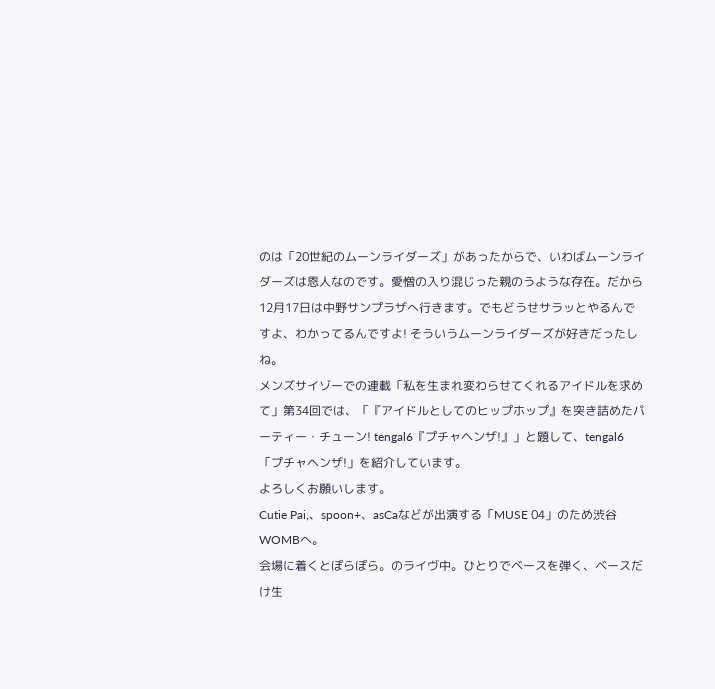のは「20世紀のムーンライダーズ」があったからで、いわばムーンライダーズは恩人なのです。愛憎の入り混じった親のうような存在。だから12月17日は中野サンプラザへ行きます。でもどうせサラッとやるんですよ、わかってるんですよ! そういうムーンライダーズが好きだったしね。
メンズサイゾーでの連載「私を生まれ変わらせてくれるアイドルを求めて」第34回では、「『アイドルとしてのヒップホップ』を突き詰めたパーティー・チューン! tengal6『プチャヘンザ!』」と題して、tengal6「プチャヘンザ!」を紹介しています。
よろしくお願いします。
Cutie Pai,、spoon+、asCaなどが出演する「MUSE 04」のため渋谷WOMBへ。
会場に着くとぽらぽら。のライヴ中。ひとりでベースを弾く、ベースだけ生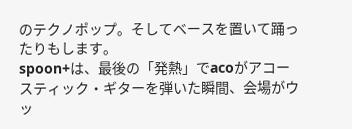のテクノポップ。そしてベースを置いて踊ったりもします。
spoon+は、最後の「発熱」でacoがアコースティック・ギターを弾いた瞬間、会場がウッ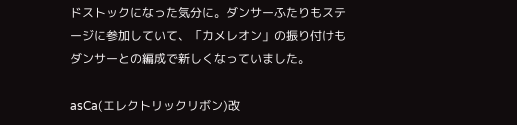ドストックになった気分に。ダンサーふたりもステージに参加していて、「カメレオン」の振り付けもダンサーとの編成で新しくなっていました。

asCa(エレクトリックリボン)改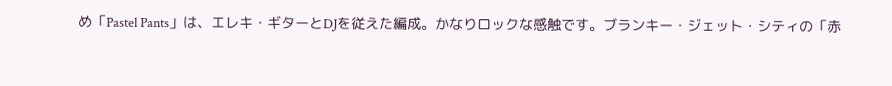め「Pastel Pants」は、エレキ・ギターとDJを従えた編成。かなりロックな感触です。ブランキー・ジェット・シティの「赤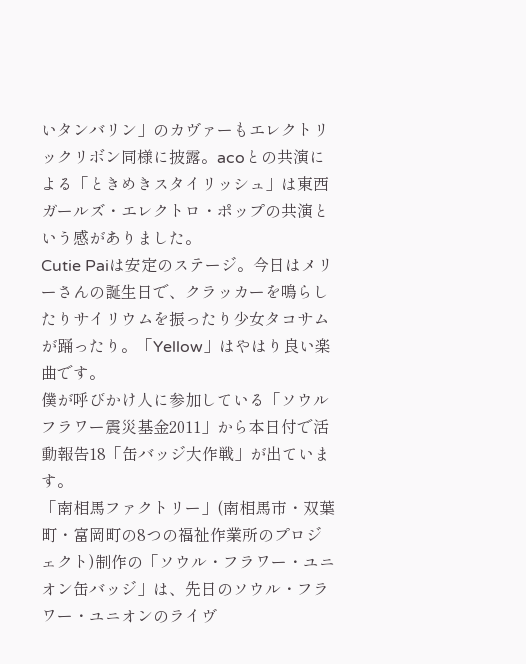いタンバリン」のカヴァーもエレクトリックリボン同様に披露。acoとの共演による「ときめきスタイリッシュ」は東西ガールズ・エレクトロ・ポップの共演という感がありました。
Cutie Paiは安定のステージ。今日はメリーさんの誕生日で、クラッカーを鳴らしたりサイリウムを振ったり少女タコサムが踊ったり。「Yellow」はやはり良い楽曲です。
僕が呼びかけ人に参加している「ソウルフラワー震災基金2011」から本日付で活動報告18「缶バッジ大作戦」が出ています。
「南相馬ファクトリー」(南相馬市・双葉町・富岡町の8つの福祉作業所のプロジェクト)制作の「ソウル・フラワー・ユニオン缶バッジ」は、先日のソウル・フラワー・ユニオンのライヴ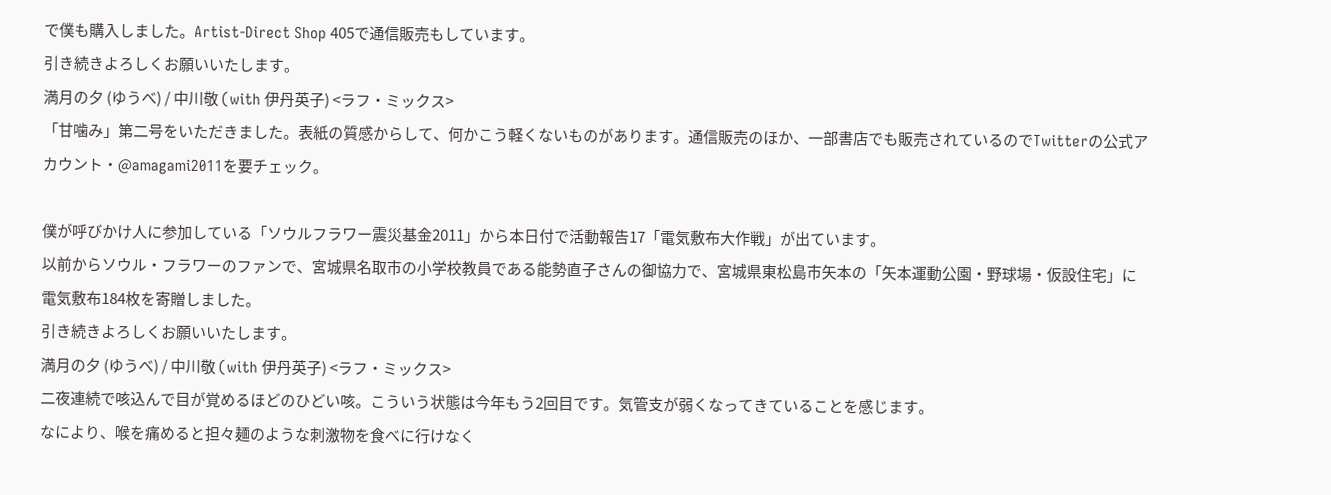で僕も購入しました。Artist-Direct Shop 405で通信販売もしています。
引き続きよろしくお願いいたします。
満月の夕 (ゆうべ) / 中川敬 (with 伊丹英子) <ラフ・ミックス>
「甘噛み」第二号をいただきました。表紙の質感からして、何かこう軽くないものがあります。通信販売のほか、一部書店でも販売されているのでTwitterの公式アカウント・@amagami2011を要チェック。

僕が呼びかけ人に参加している「ソウルフラワー震災基金2011」から本日付で活動報告17「電気敷布大作戦」が出ています。
以前からソウル・フラワーのファンで、宮城県名取市の小学校教員である能勢直子さんの御協力で、宮城県東松島市矢本の「矢本運動公園・野球場・仮設住宅」に電気敷布184枚を寄贈しました。
引き続きよろしくお願いいたします。
満月の夕 (ゆうべ) / 中川敬 (with 伊丹英子) <ラフ・ミックス>
二夜連続で咳込んで目が覚めるほどのひどい咳。こういう状態は今年もう2回目です。気管支が弱くなってきていることを感じます。
なにより、喉を痛めると担々麺のような刺激物を食べに行けなく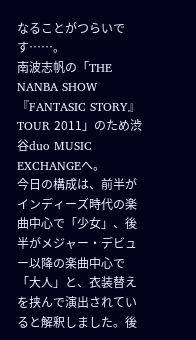なることがつらいです……。
南波志帆の「THE NANBA SHOW 『FANTASIC STORY』 TOUR 2011」のため渋谷duo MUSIC EXCHANGEへ。
今日の構成は、前半がインディーズ時代の楽曲中心で「少女」、後半がメジャー・デビュー以降の楽曲中心で「大人」と、衣装替えを挟んで演出されていると解釈しました。後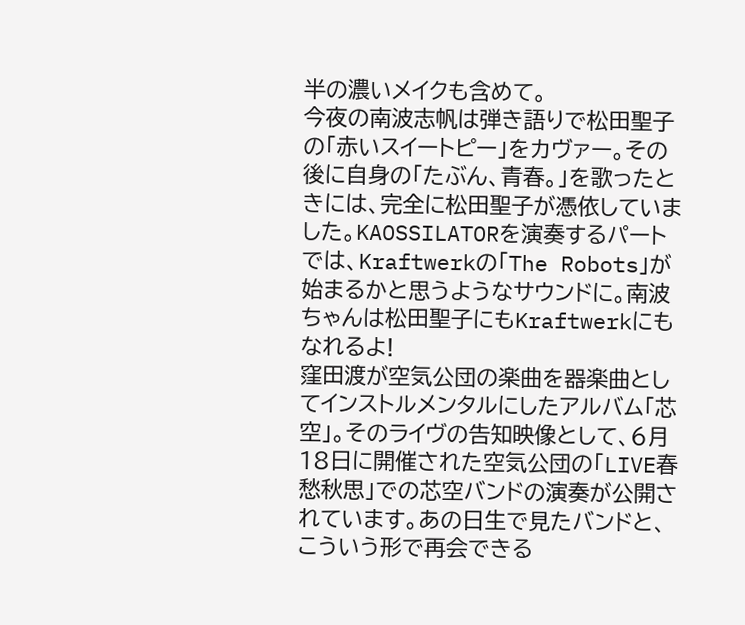半の濃いメイクも含めて。
今夜の南波志帆は弾き語りで松田聖子の「赤いスイートピー」をカヴァー。その後に自身の「たぶん、青春。」を歌ったときには、完全に松田聖子が憑依していました。KAOSSILATORを演奏するパートでは、Kraftwerkの「The Robots」が始まるかと思うようなサウンドに。南波ちゃんは松田聖子にもKraftwerkにもなれるよ!
窪田渡が空気公団の楽曲を器楽曲としてインストルメンタルにしたアルバム「芯空」。そのライヴの告知映像として、6月18日に開催された空気公団の「LIVE春愁秋思」での芯空バンドの演奏が公開されています。あの日生で見たバンドと、こういう形で再会できる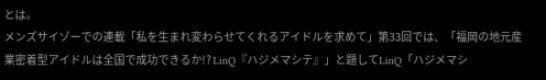とは。
メンズサイゾーでの連載「私を生まれ変わらせてくれるアイドルを求めて」第33回では、「福岡の地元産業密着型アイドルは全国で成功できるか!? LinQ『ハジメマシテ』」と題してLinQ「ハジメマシ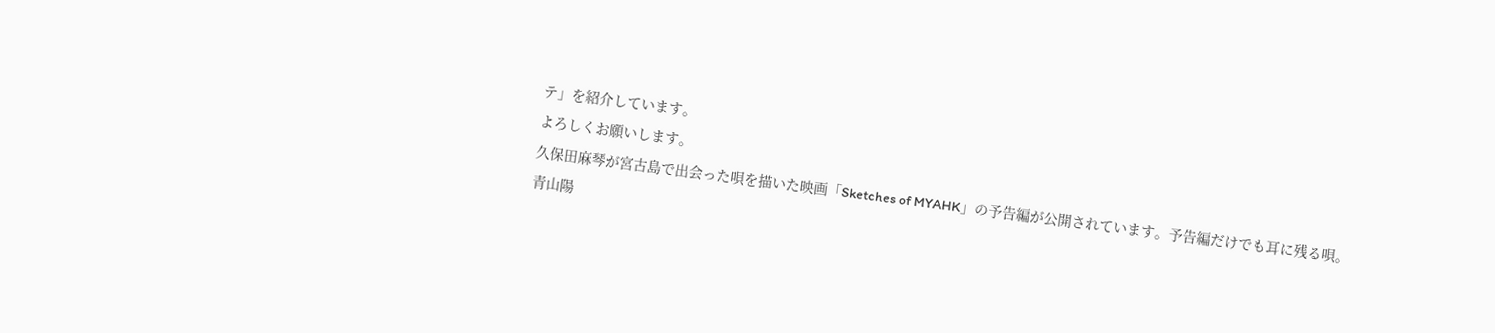テ」を紹介しています。
よろしくお願いします。
久保田麻琴が宮古島で出会った唄を描いた映画「Sketches of MYAHK」の予告編が公開されています。予告編だけでも耳に残る唄。
青山陽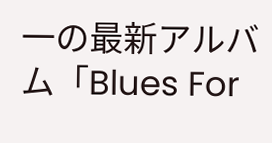一の最新アルバム「Blues For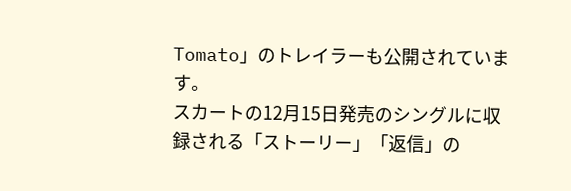Tomato」のトレイラーも公開されています。
スカートの12月15日発売のシングルに収録される「ストーリー」「返信」の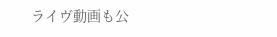ライヴ動画も公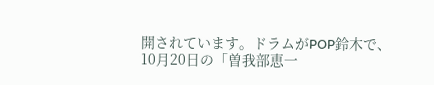開されています。ドラムがPOP鈴木で、10月20日の「曽我部恵一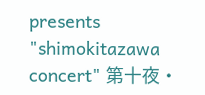presents "shimokitazawa concert" 第十夜・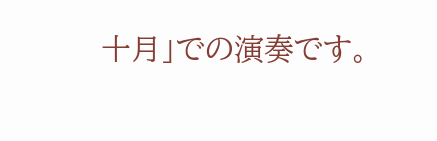十月」での演奏です。